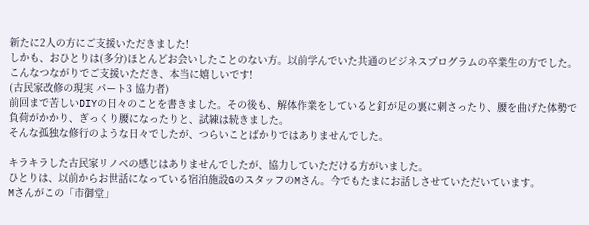新たに2人の方にご支援いただきました!
しかも、おひとりは(多分)ほとんどお会いしたことのない方。以前学んでいた共通のビジネスプログラムの卒業生の方でした。こんなつながりでご支援いただき、本当に嬉しいです!
(古民家改修の現実 パート3 協力者)
前回まで苦しいDIYの日々のことを書きました。その後も、解体作業をしていると釘が足の裏に刺さったり、腰を曲げた体勢で負荷がかかり、ぎっくり腰になったりと、試練は続きました。
そんな孤独な修行のような日々でしたが、つらいことばかりではありませんでした。

キラキラした古民家リノベの感じはありませんでしたが、協力していただける方がいました。
ひとりは、以前からお世話になっている宿泊施設GのスタッフのMさん。今でもたまにお話しさせていただいています。
Mさんがこの「市御堂」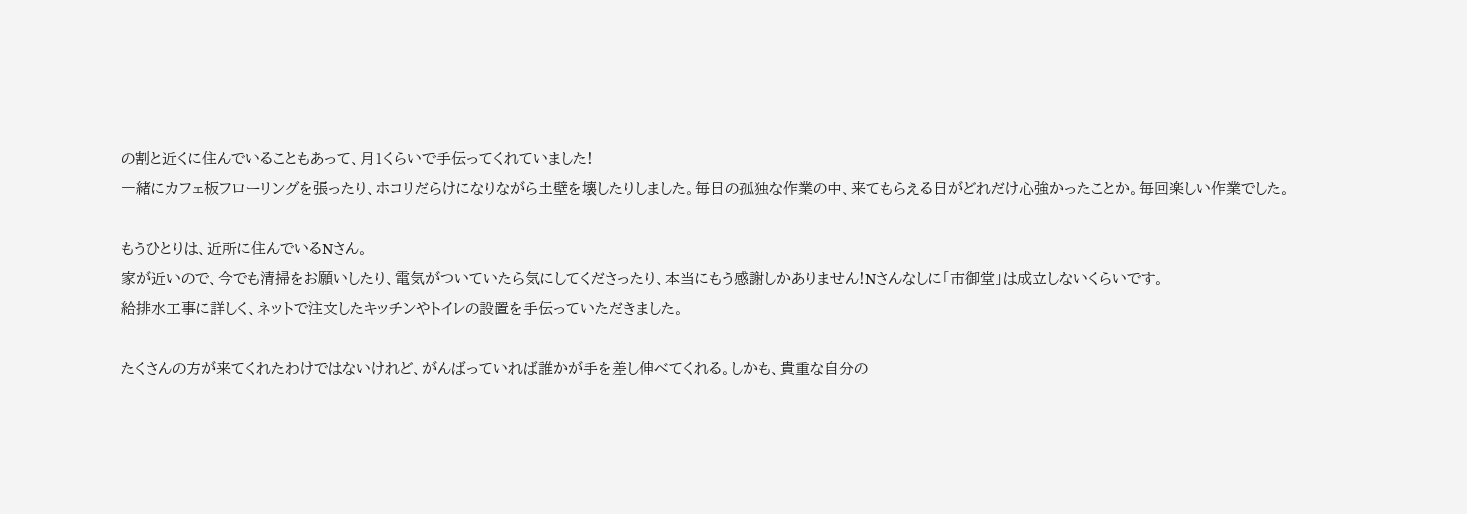の割と近くに住んでいることもあって、月1くらいで手伝ってくれていました!
一緒にカフェ板フローリングを張ったり、ホコリだらけになりながら土壁を壊したりしました。毎日の孤独な作業の中、来てもらえる日がどれだけ心強かったことか。毎回楽しい作業でした。

もうひとりは、近所に住んでいるNさん。
家が近いので、今でも清掃をお願いしたり、電気がついていたら気にしてくださったり、本当にもう感謝しかありません!Nさんなしに「市御堂」は成立しないくらいです。
給排水工事に詳しく、ネットで注文したキッチンやトイレの設置を手伝っていただきました。

たくさんの方が来てくれたわけではないけれど、がんばっていれば誰かが手を差し伸べてくれる。しかも、貴重な自分の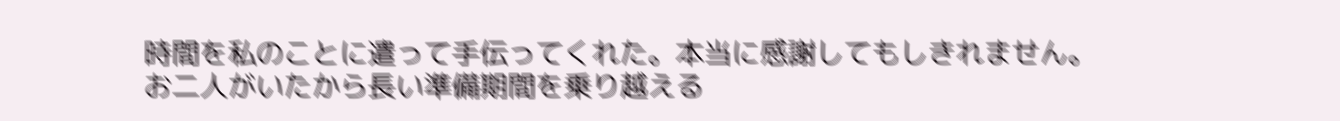時間を私のことに遣って手伝ってくれた。本当に感謝してもしきれません。
お二人がいたから長い準備期間を乗り越える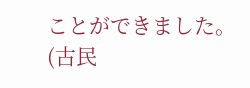ことができました。
(古民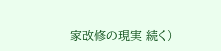家改修の現実 続く)